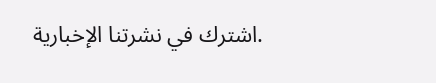.اشترك في نشرتنا الإخبارية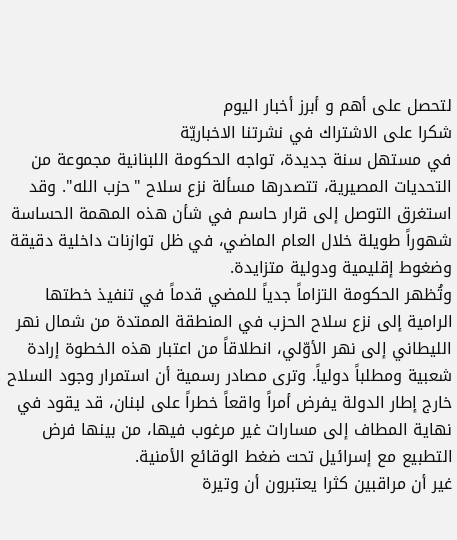لتحصل على أهم و أبرز أخبار اليوم
شكرا على الاشتراك في نشرتنا الاخباريّة
في مستهل سنة جديدة، تواجه الحكومة اللبنانية مجموعة من التحديات المصيرية، تتصدرها مسألة نزع سلاح "حزب الله". وقد استغرق التوصل إلى قرار حاسم في شأن هذه المهمة الحساسة شهوراً طويلة خلال العام الماضي، في ظل توازنات داخلية دقيقة وضغوط إقليمية ودولية متزايدة.
وتُظهر الحكومة التزاماً جدياً للمضي قدماً في تنفيذ خطتها الرامية إلى نزع سلاح الحزب في المنطقة الممتدة من شمال نهر الليطاني إلى نهر الأوّلي، انطلاقاً من اعتبار هذه الخطوة إرادة شعبية ومطلباً دولياً. وترى مصادر رسمية أن استمرار وجود السلاح خارج إطار الدولة يفرض أمراً واقعاً خطراً على لبنان، قد يقود في نهاية المطاف إلى مسارات غير مرغوب فيها، من بينها فرض التطبيع مع إسرائيل تحت ضغط الوقائع الأمنية.
غير أن مراقبين كثرا يعتبرون أن وتيرة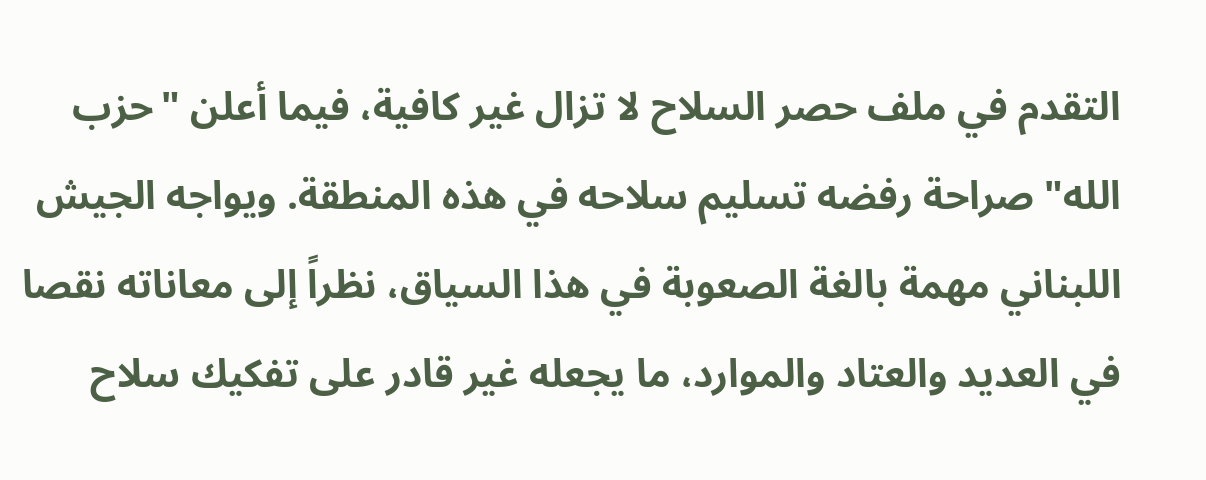التقدم في ملف حصر السلاح لا تزال غير كافية، فيما أعلن "حزب الله" صراحة رفضه تسليم سلاحه في هذه المنطقة. ويواجه الجيش اللبناني مهمة بالغة الصعوبة في هذا السياق، نظراً إلى معاناته نقصا في العديد والعتاد والموارد، ما يجعله غير قادر على تفكيك سلاح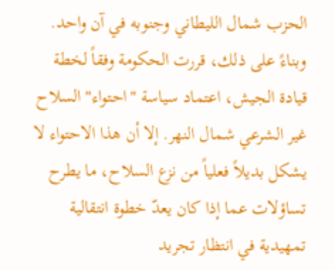الحزب شمال الليطاني وجنوبه في آن واحد.
وبناءً على ذلك، قررت الحكومة وفقاً لخطة قيادة الجيش، اعتماد سياسة "احتواء" السلاح غير الشرعي شمال النهر. إلا أن هذا الاحتواء لا يشكل بديلاً فعلياً من نزع السلاح، ما يطرح تساؤلات عما إذا كان يعدّ خطوة انتقالية تمهيدية في انتظار تجريد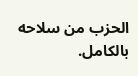الحزب من سلاحه بالكامل.